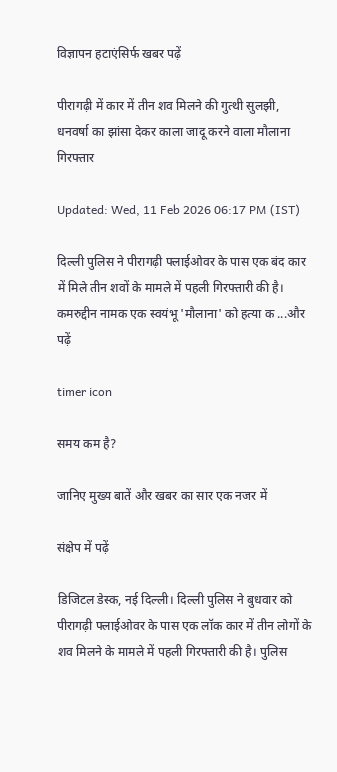विज्ञापन हटाएंसिर्फ खबर पढ़ें

पीरागढ़ी में कार में तीन शव मिलने की गुत्थी सुलझी, धनवर्षा का झांसा देकर काला जादू करने वाला मौलाना गिरफ्तार

Updated: Wed, 11 Feb 2026 06:17 PM (IST)

दिल्ली पुलिस ने पीरागढ़ी फ्लाईओवर के पास एक बंद कार में मिले तीन शवों के मामले में पहली गिरफ्तारी की है। कमरुद्दीन नामक एक स्वयंभू 'मौलाना' को हत्या क ...और पढ़ें

timer icon

समय कम है?

जानिए मुख्य बातें और खबर का सार एक नजर में

संक्षेप में पढ़ें

डिजिटल डेस्क, नई दिल्ली। दिल्ली पुलिस ने बुधवार को पीरागढ़ी फ्लाईओवर के पास एक लॉक कार में तीन लोगों के शव मिलने के मामले में पहली गिरफ्तारी की है। पुलिस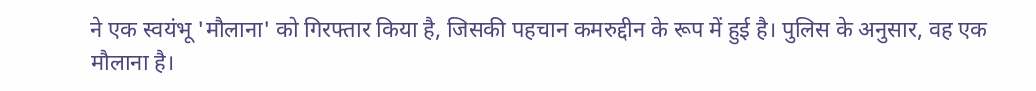ने एक स्वयंभू 'मौलाना' को गिरफ्तार किया है, जिसकी पहचान कमरुद्दीन के रूप में हुई है। पुलिस के अनुसार, वह एक मौलाना है।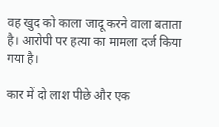वह खुद को काला जादू करने वाला बताता है। आरोपी पर हत्या का मामला दर्ज किया गया है।

कार में दो लाश पीछे और एक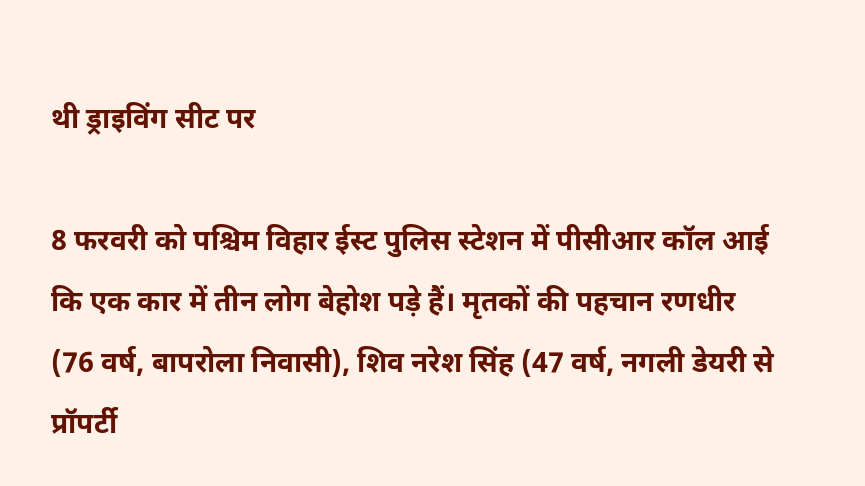थी ड्राइविंग सीट पर

8 फरवरी को पश्चिम विहार ईस्ट पुलिस स्टेशन में पीसीआर कॉल आई कि एक कार में तीन लोग बेहोश पड़े हैं। मृतकों की पहचान रणधीर (76 वर्ष, बापरोला निवासी), शिव नरेश सिंह (47 वर्ष, नगली डेयरी से प्रॉपर्टी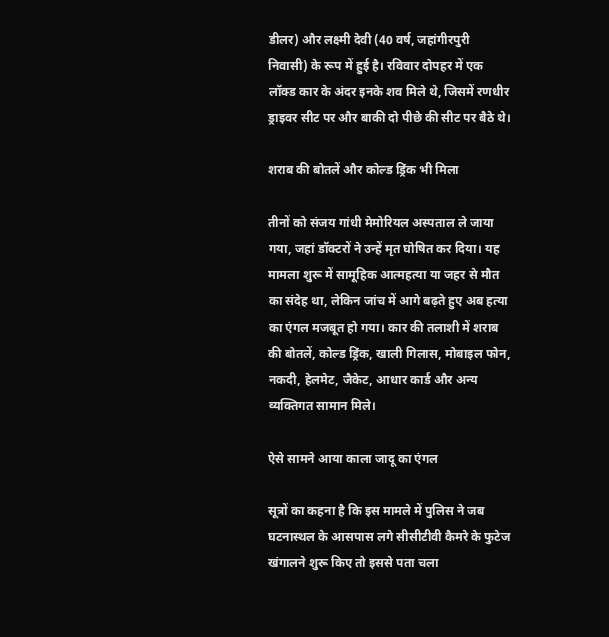डीलर) और लक्ष्मी देवी (40 वर्ष, जहांगीरपुरी निवासी) के रूप में हुई है। रविवार दोपहर में एक लॉक्ड कार के अंदर इनके शव मिले थे, जिसमें रणधीर ड्राइवर सीट पर और बाकी दो पीछे की सीट पर बैठे थे।

शराब की बोतलें और कोल्ड ड्रिंक भी मिला

तीनों को संजय गांधी मेमोरियल अस्पताल ले जाया गया, जहां डॉक्टरों ने उन्हें मृत घोषित कर दिया। यह मामला शुरू में सामूहिक आत्महत्या या जहर से मौत का संदेह था, लेकिन जांच में आगे बढ़ते हुए अब हत्या का एंगल मजबूत हो गया। कार की तलाशी में शराब की बोतलें, कोल्ड ड्रिंक, खाली गिलास, मोबाइल फोन, नकदी, हेलमेट, जैकेट, आधार कार्ड और अन्य व्यक्तिगत सामान मिले।

ऐसे सामने आया काला जादू का एंगल

सूत्रों का कहना है कि इस मामले में पुलिस ने जब घटनास्थल के आसपास लगे सीसीटीवी कैमरे के फुटेज खंगालने शुरू किए तो इससे पता चला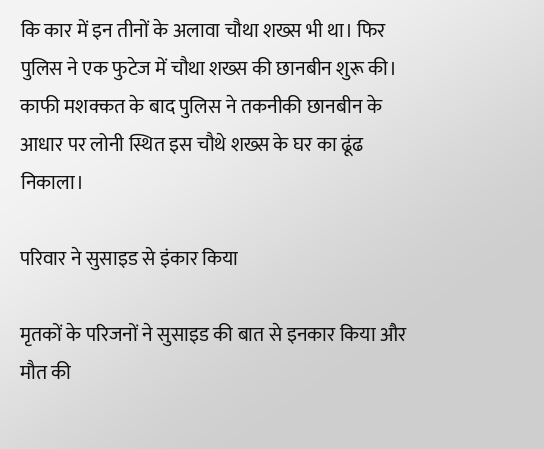कि कार में इन तीनों के अलावा चौथा शख्स भी था। फिर पुलिस ने एक फुटेज में चौथा शख्स की छानबीन शुरू की। काफी मशक्कत के बाद पुलिस ने तकनीकी छानबीन के आधार पर लोनी स्थित इस चौथे शख्स के घर का ढूंढ निकाला।

परिवार ने सुसाइड से इंकार किया

मृतकों के परिजनों ने सुसाइड की बात से इनकार किया और मौत की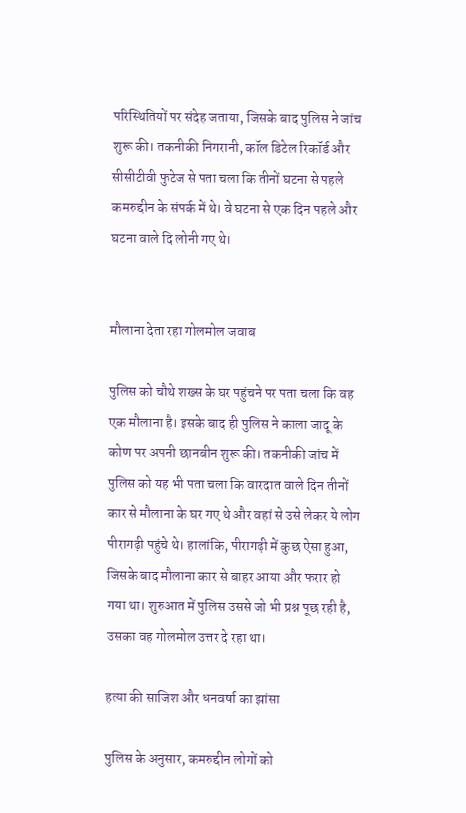परिस्थितियों पर संदेह जताया, जिसके बाद पुलिस ने जांच शुरू की। तकनीकी निगरानी, कॉल डिटेल रिकॉर्ड और सीसीटीवी फुटेज से पता चला कि तीनों घटना से पहले कमरुद्दीन के संपर्क में थे। वे घटना से एक दिन पहले और घटना वाले दि लोनी गए थे।


मौलाना देता रहा गोलमोल जवाब

पुलिस को चौथे शख्स के घर पहुंचने पर पता चला कि वह एक मौलाना है। इसके बाद ही पुलिस ने काला जादू के कोण पर अपनी छानबीन शुरू की। तकनीकी जांच में पुलिस को यह भी पता चला कि वारदात वाले दिन तीनों कार से मौलाना के घर गए थे और वहां से उसे लेकर ये लोग पीरागढ़ी पहुंचे थे। हालांकि, पीरागढ़ी में कुछ ऐसा हुआ, जिसके बाद मौलाना कार से बाहर आया और फरार हो गया था। शुरुआत में पुलिस उससे जो भी प्रश्न पूछ रही है, उसका वह गोलमोल उत्तर दे रहा था।

हत्या की साजिश और धनवर्षा का झांसा

पुलिस के अनुसार, कमरुद्दीन लोगों को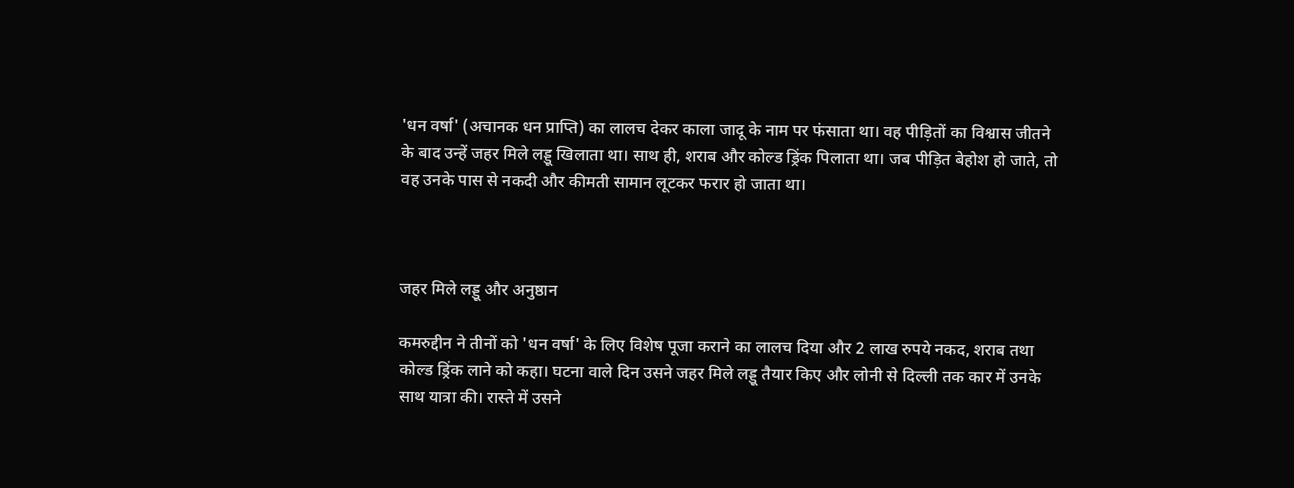'धन वर्षा' (अचानक धन प्राप्ति) का लालच देकर काला जादू के नाम पर फंसाता था। वह पीड़ितों का विश्वास जीतने के बाद उन्हें जहर मिले लड्डू खिलाता था। साथ ही, शराब और कोल्ड ड्रिंक पिलाता था। जब पीड़ित बेहोश हो जाते, तो वह उनके पास से नकदी और कीमती सामान लूटकर फरार हो जाता था।



जहर मिले लड्डू और अनुष्ठान

कमरुद्दीन ने तीनों को 'धन वर्षा' के लिए विशेष पूजा कराने का लालच दिया और 2 लाख रुपये नकद, शराब तथा कोल्ड ड्रिंक लाने को कहा। घटना वाले दिन उसने जहर मिले लड्डू तैयार किए और लोनी से दिल्ली तक कार में उनके साथ यात्रा की। रास्ते में उसने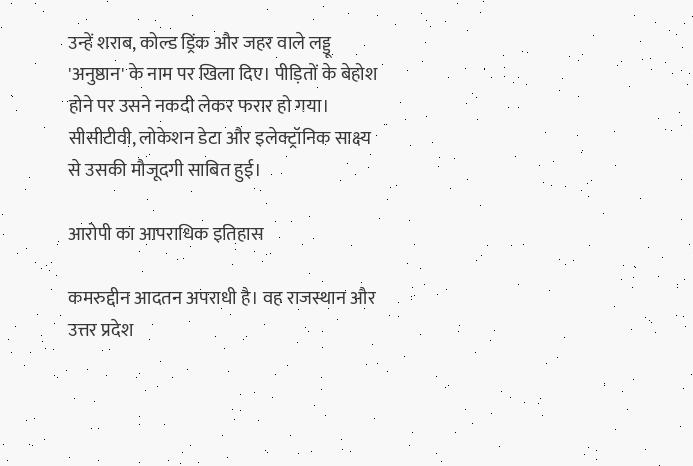उन्हें शराब, कोल्ड ड्रिंक और जहर वाले लड्डू 'अनुष्ठान' के नाम पर खिला दिए। पीड़ितों के बेहोश होने पर उसने नकदी लेकर फरार हो गया। सीसीटीवी, लोकेशन डेटा और इलेक्ट्रॉनिक साक्ष्य से उसकी मौजूदगी साबित हुई।

आरोपी का आपराधिक इतिहास

कमरुद्दीन आदतन अपराधी है। वह राजस्थान और उत्तर प्रदेश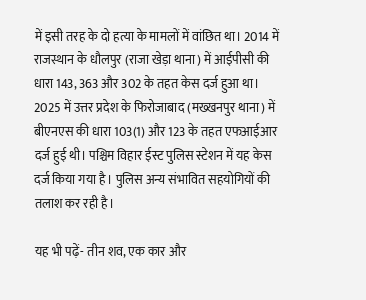में इसी तरह के दो हत्या के मामलों में वांछित था। 2014 में राजस्थान के धौलपुर (राजा खेड़ा थाना) में आईपीसी की धारा 143, 363 और 302 के तहत केस दर्ज हुआ था। 2025 में उत्तर प्रदेश के फिरोजाबाद (मख्खनपुर थाना) में बीएनएस की धारा 103(1) और 123 के तहत एफआईआर दर्ज हुई थी। पश्चिम विहार ईस्ट पुलिस स्टेशन में यह केस दर्ज किया गया है। पुलिस अन्य संभावित सहयोगियों की तलाश कर रही है।

यह भी पढ़ें- तीन शव, एक कार और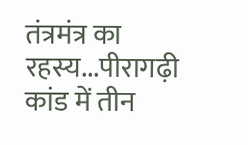तंत्रमंत्र का रहस्य...पीरागढ़ी कांड में तीन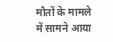मौतों के मामले में सामने आया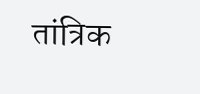तांत्रिक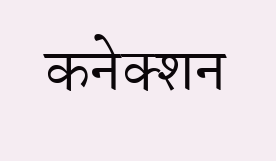कनेक्शन